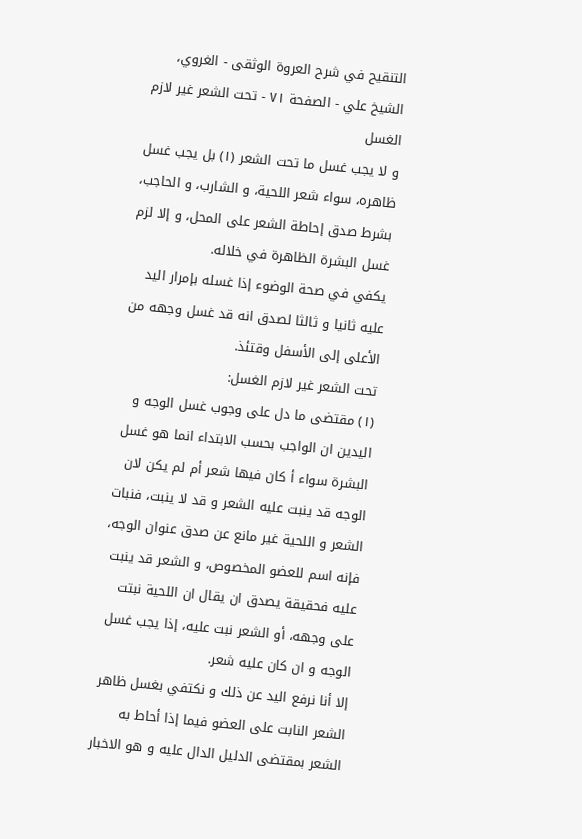التنقيح في شرح العروة الوثقى - الغروي، الشيخ علي - الصفحة ٧١ - تحت الشعر غير لازم الغسل
و لا يجب غسل ما تحت الشعر (١) بل يجب غسل ظاهره، سواء شعر اللحية، و الشارب، و الحاجب، بشرط صدق إحاطة الشعر على المحل، و إلا لزم غسل البشرة الظاهرة في خلاله.
يكفي في صحة الوضوء إذا غسله بإمرار اليد عليه ثانيا و ثالثا لصدق انه قد غسل وجهه من الأعلى إلى الأسفل وقتئذ.
تحت الشعر غير لازم الغسل:
(١) مقتضى ما دل على وجوب غسل الوجه و اليدين ان الواجب بحسب الابتداء انما هو غسل البشرة سواء أ كان فيها شعر أم لم يكن لان الوجه قد ينبت عليه الشعر و قد لا ينبت، فنبات الشعر و اللحية غير مانع عن صدق عنوان الوجه، فإنه اسم للعضو المخصوص، و الشعر قد ينبت عليه فحقيقة يصدق ان يقال ان اللحية نبتت على وجهه، أو الشعر نبت عليه، إذا يجب غسل الوجه و ان كان عليه شعر.
إلا أنا نرفع اليد عن ذلك و نكتفي بغسل ظاهر الشعر النابت على العضو فيما إذا أحاط به الشعر بمقتضى الدليل الدال عليه و هو الاخبار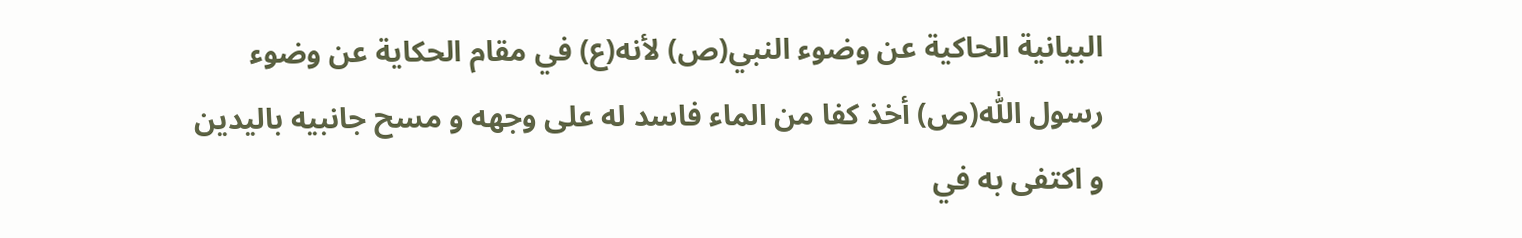البيانية الحاكية عن وضوء النبي(ص) لأنه(ع) في مقام الحكاية عن وضوء رسول اللّٰه(ص) أخذ كفا من الماء فاسد له على وجهه و مسح جانبيه باليدين و اكتفى به في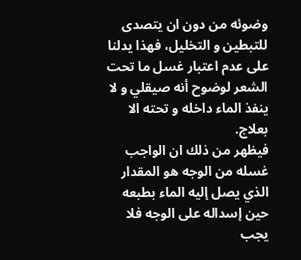وضوئه من دون ان يتصدى للتبطين و التخليل، فهذا يدلنا على عدم اعتبار غسل ما تحت الشعر لوضوح أنه صيقلي و لا ينفذ الماء داخله و تحته الا بعلاج.
فيظهر من ذلك ان الواجب غسله من الوجه هو المقدار الذي يصل إليه الماء بطبعه حين إسداله على الوجه فلا يجب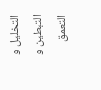التخليل و التبطين و التعمق